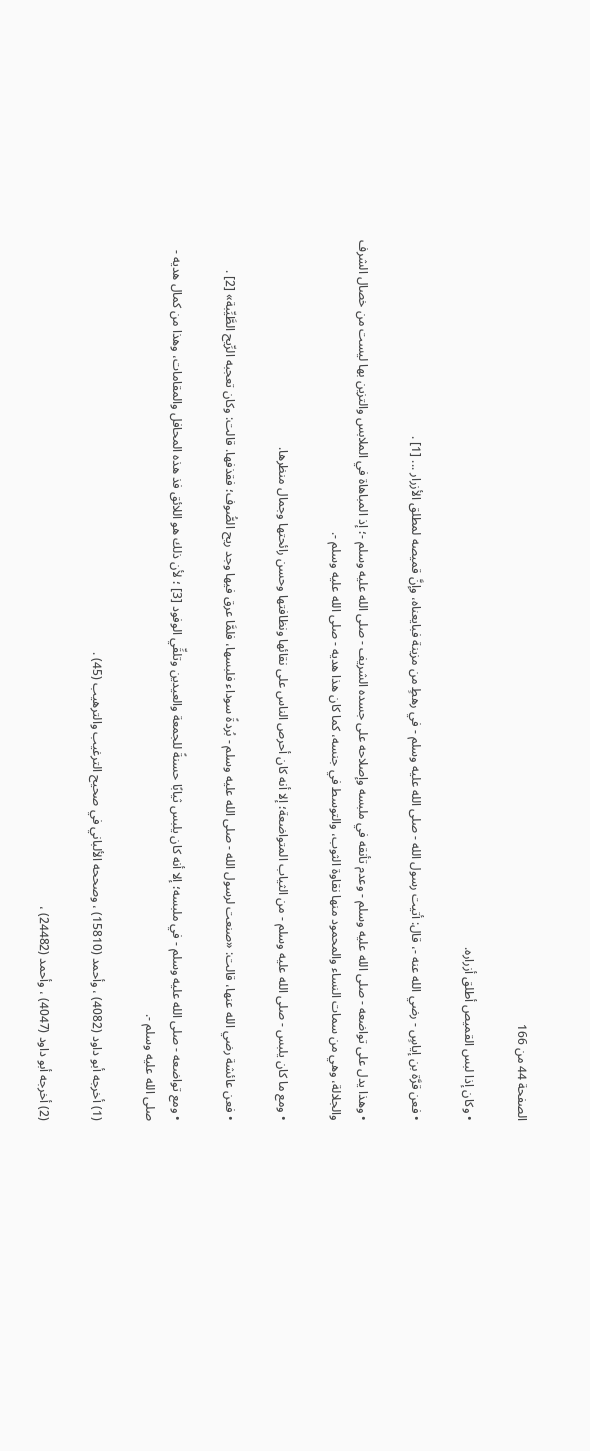الصفحة 44 من 166

• وكان إذا لبس القميص أطلق أزراره.

• فعن قرَّة بن إياسٍ - رضي الله عنه -، قال: أتيت رسول الله - صلى الله عليه وسلم - في رهطٍ من مزينة فبايعناه، وإنَّ قميصه لمطلق الأزرار ... [1] .

• وهذا يدل على تواضعه - صلى الله عليه وسلم - وعدم تأنقه في ملبسه وإصلاحه على جسده الشريف - صلى الله عليه وسلم -؛ إذ المباهاة في الملابس والتزين بها ليست من خصال الشرف والجلالة، وهي من سمات النساء والمحمود منها نقاوة الثوب، والتوسط في جنسه، كما كان هذا هديه - صلى الله عليه وسلم -.

• ومع ما كان يلبس - صلى الله عليه وسلم - من الثياب المتواضعة؛ إلا أنه كان أحرص الناس على نقائها ونظافتها وحسن رائحتها وجمال منظرها.

• فعن عائشة رضي الله عنها، قالت: «صنعت لرسول الله - صلى الله عليه وسلم - بُردةً سوداء فلبسها، فلمَّا عرق فيها وجد ريح الصُّوف؛ فقذفها. قالت: وكان تعجبه الرِّيح الطَّيِّبة» [2] .

• ومع تواضعه - صلى الله عليه وسلم - في ملبسه؛ إلا أنه كان يلبس ثيابًا حسنةً للجمعة والعيدين وتلقِّي الوفود [3] ؛ لأن ذلك هو اللائق فذ هذه المحافل والمقامات، وهذا من كمال هديه - صلى الله عليه وسلم -.

(1) أخرجه أبو داود (4082) ، وأحمد (15810) ، وصححه الألباني في صحيح الترغيب والترهيب (45) .

(2) أخرجه أبو داود (4047) ، وأحمد (24482) ،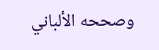وصححه الألباني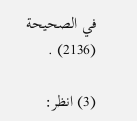في الصحيحة (2136) .

(3) انظر: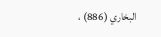البخاري (886) ،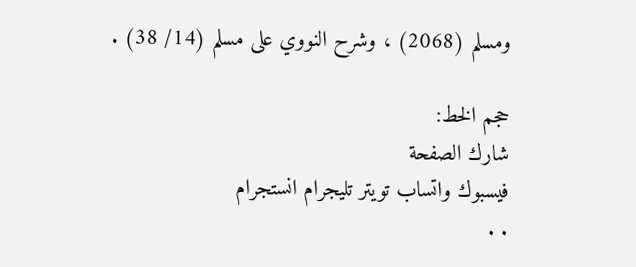ومسلم (2068) ، وشرح النووي على مسلم (14/ 38) .

حجم الخط:
شارك الصفحة
فيسبوك واتساب تويتر تليجرام انستجرام
. .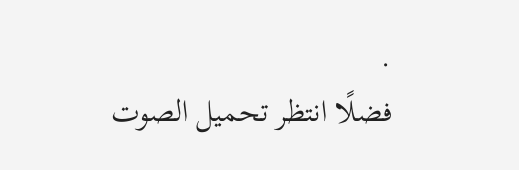.
فضلًا انتظر تحميل الصوت